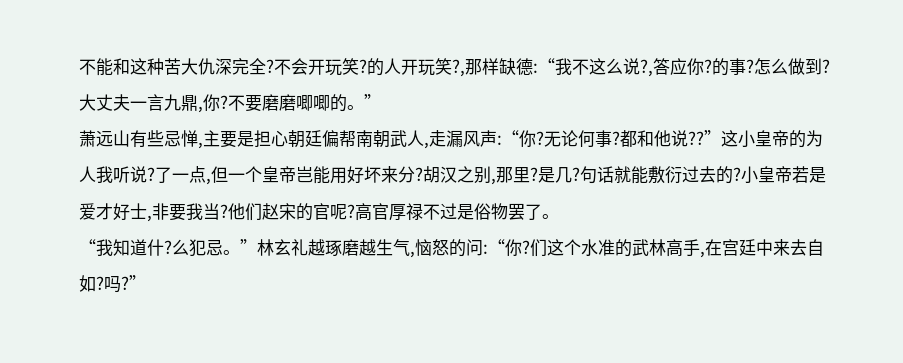不能和这种苦大仇深完全?不会开玩笑?的人开玩笑?,那样缺德:“我不这么说?,答应你?的事?怎么做到?大丈夫一言九鼎,你?不要磨磨唧唧的。”
萧远山有些忌惮,主要是担心朝廷偏帮南朝武人,走漏风声:“你?无论何事?都和他说??”这小皇帝的为人我听说?了一点,但一个皇帝岂能用好坏来分?胡汉之别,那里?是几?句话就能敷衍过去的?小皇帝若是爱才好士,非要我当?他们赵宋的官呢?高官厚禄不过是俗物罢了。
“我知道什?么犯忌。”林玄礼越琢磨越生气,恼怒的问:“你?们这个水准的武林高手,在宫廷中来去自如?吗?”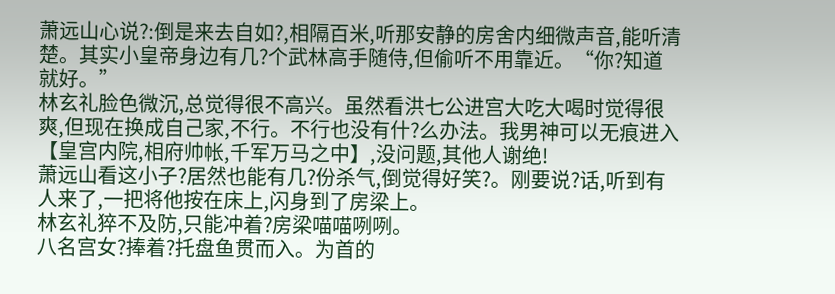萧远山心说?:倒是来去自如?,相隔百米,听那安静的房舍内细微声音,能听清楚。其实小皇帝身边有几?个武林高手随侍,但偷听不用靠近。“你?知道就好。”
林玄礼脸色微沉,总觉得很不高兴。虽然看洪七公进宫大吃大喝时觉得很爽,但现在换成自己家,不行。不行也没有什?么办法。我男神可以无痕进入【皇宫内院,相府帅帐,千军万马之中】,没问题,其他人谢绝!
萧远山看这小子?居然也能有几?份杀气,倒觉得好笑?。刚要说?话,听到有人来了,一把将他按在床上,闪身到了房梁上。
林玄礼猝不及防,只能冲着?房梁喵喵咧咧。
八名宫女?捧着?托盘鱼贯而入。为首的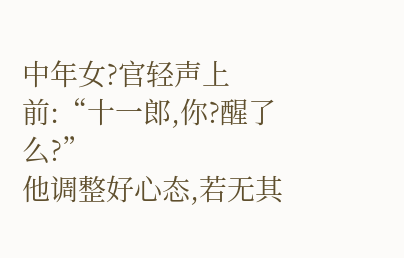中年女?官轻声上前:“十一郎,你?醒了么?”
他调整好心态,若无其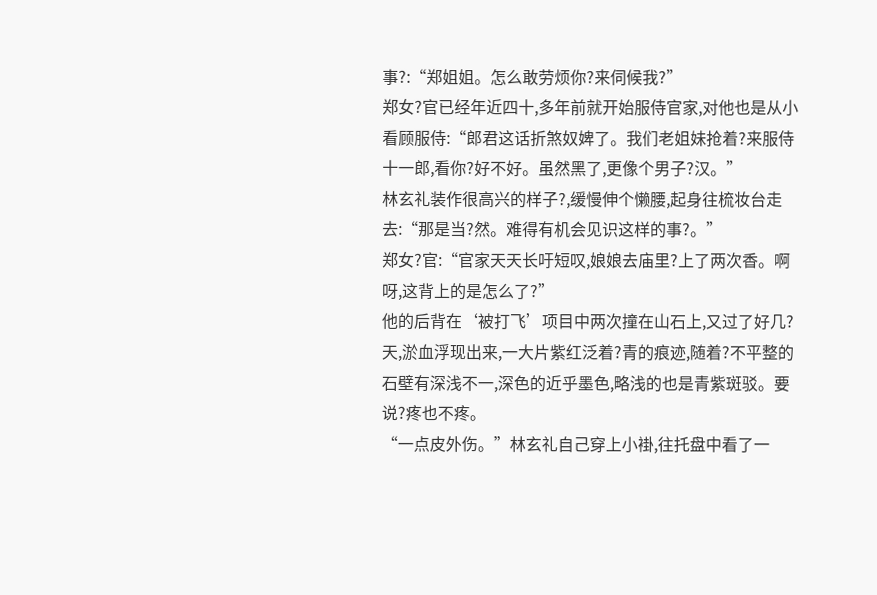事?:“郑姐姐。怎么敢劳烦你?来伺候我?”
郑女?官已经年近四十,多年前就开始服侍官家,对他也是从小看顾服侍:“郎君这话折煞奴婢了。我们老姐妹抢着?来服侍十一郎,看你?好不好。虽然黑了,更像个男子?汉。”
林玄礼装作很高兴的样子?,缓慢伸个懒腰,起身往梳妆台走去:“那是当?然。难得有机会见识这样的事?。”
郑女?官:“官家天天长吁短叹,娘娘去庙里?上了两次香。啊呀,这背上的是怎么了?”
他的后背在‘被打飞’项目中两次撞在山石上,又过了好几?天,淤血浮现出来,一大片紫红泛着?青的痕迹,随着?不平整的石壁有深浅不一,深色的近乎墨色,略浅的也是青紫斑驳。要说?疼也不疼。
“一点皮外伤。”林玄礼自己穿上小褂,往托盘中看了一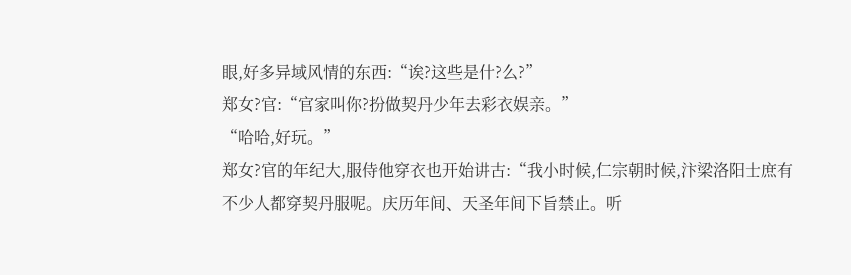眼,好多异域风情的东西:“诶?这些是什?么?”
郑女?官:“官家叫你?扮做契丹少年去彩衣娱亲。”
“哈哈,好玩。”
郑女?官的年纪大,服侍他穿衣也开始讲古:“我小时候,仁宗朝时候,汴梁洛阳士庶有不少人都穿契丹服呢。庆历年间、天圣年间下旨禁止。听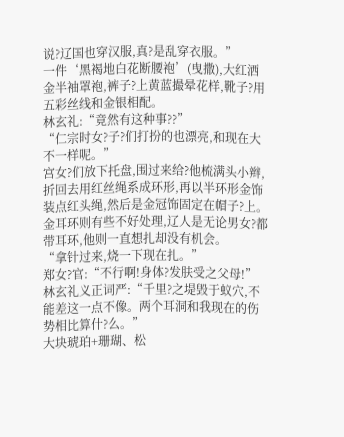说?辽国也穿汉服,真?是乱穿衣服。”
一件‘黑褐地白花断腰袍’(曳撒),大红洒金半袖罩袍,裤子?上黄蓝撮晕花样,靴子?用五彩丝线和金银相配。
林玄礼:“竟然有这种事??”
“仁宗时女?子?们打扮的也漂亮,和现在大不一样呢。”
宫女?们放下托盘,围过来给?他梳满头小辫,折回去用红丝绳系成环形,再以半环形金饰装点红头绳,然后是金冠饰固定在帽子?上。
金耳环则有些不好处理,辽人是无论男女?都带耳环,他则一直想扎却没有机会。
“拿针过来,烧一下现在扎。”
郑女?官:“不行啊!身体?发肤受之父母!”
林玄礼义正词严:“千里?之堤毁于蚁穴,不能差这一点不像。两个耳洞和我现在的伤势相比算什?么。”
大块琥珀+珊瑚、松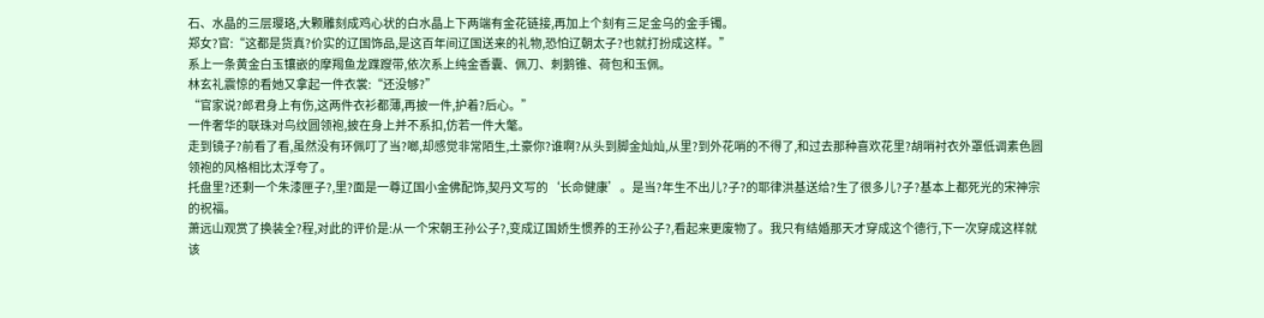石、水晶的三层璎珞,大颗雕刻成鸡心状的白水晶上下两端有金花链接,再加上个刻有三足金乌的金手镯。
郑女?官:“这都是货真?价实的辽国饰品,是这百年间辽国送来的礼物,恐怕辽朝太子?也就打扮成这样。”
系上一条黄金白玉镶嵌的摩羯鱼龙蹀躞带,依次系上纯金香囊、佩刀、刺鹅锥、荷包和玉佩。
林玄礼震惊的看她又拿起一件衣裳:“还没够?”
“官家说?郎君身上有伤,这两件衣衫都薄,再披一件,护着?后心。”
一件奢华的联珠对鸟纹圆领袍,披在身上并不系扣,仿若一件大氅。
走到镜子?前看了看,虽然没有环佩叮了当?啷,却感觉非常陌生,土豪你?谁啊?从头到脚金灿灿,从里?到外花哨的不得了,和过去那种喜欢花里?胡哨衬衣外罩低调素色圆领袍的风格相比太浮夸了。
托盘里?还剩一个朱漆匣子?,里?面是一尊辽国小金佛配饰,契丹文写的‘长命健康’。是当?年生不出儿?子?的耶律洪基送给?生了很多儿?子?基本上都死光的宋神宗的祝福。
萧远山观赏了换装全?程,对此的评价是:从一个宋朝王孙公子?,变成辽国娇生惯养的王孙公子?,看起来更废物了。我只有结婚那天才穿成这个德行,下一次穿成这样就该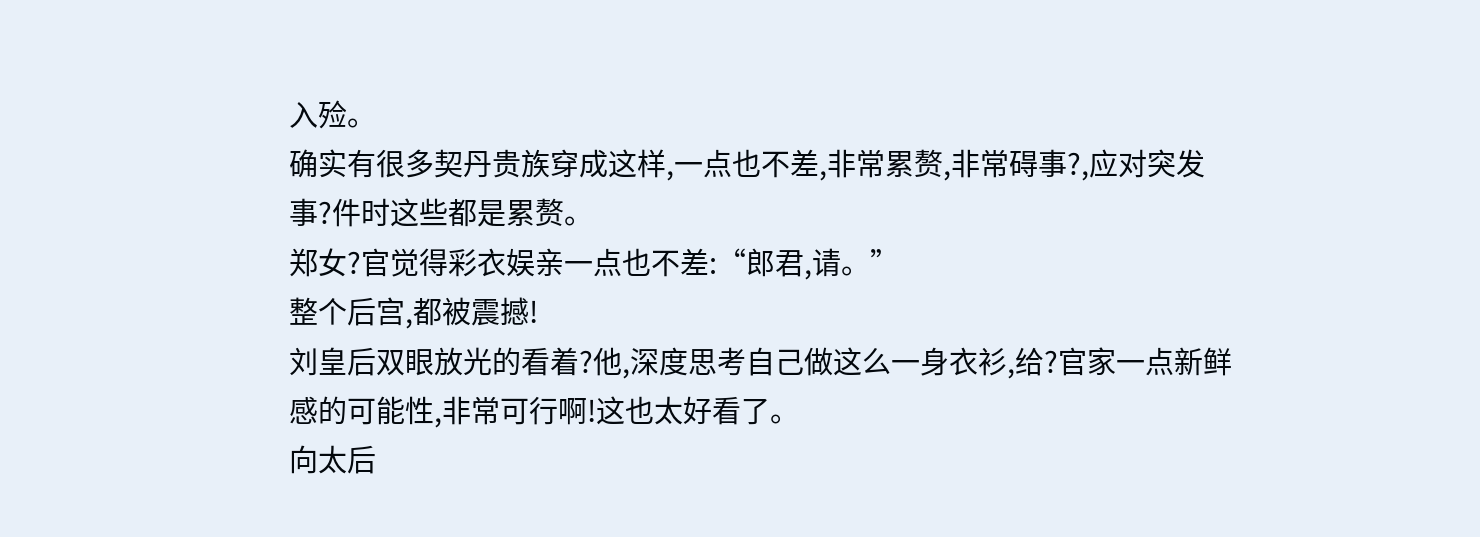入殓。
确实有很多契丹贵族穿成这样,一点也不差,非常累赘,非常碍事?,应对突发事?件时这些都是累赘。
郑女?官觉得彩衣娱亲一点也不差:“郎君,请。”
整个后宫,都被震撼!
刘皇后双眼放光的看着?他,深度思考自己做这么一身衣衫,给?官家一点新鲜感的可能性,非常可行啊!这也太好看了。
向太后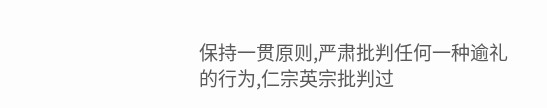保持一贯原则,严肃批判任何一种逾礼的行为,仁宗英宗批判过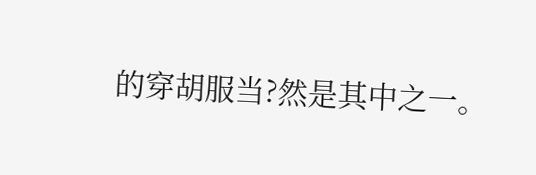的穿胡服当?然是其中之一。